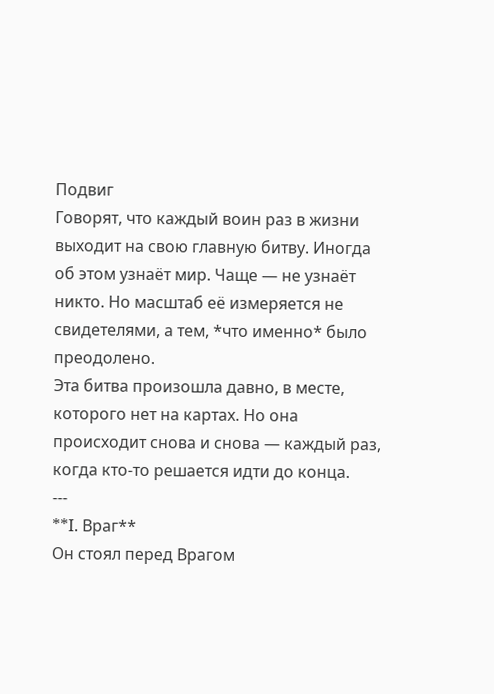Подвиг
Говорят, что каждый воин раз в жизни выходит на свою главную битву. Иногда об этом узнаёт мир. Чаще — не узнаёт никто. Но масштаб её измеряется не свидетелями, а тем, *что именно* было преодолено.
Эта битва произошла давно, в месте, которого нет на картах. Но она происходит снова и снова — каждый раз, когда кто-то решается идти до конца.
---
**I. Враг**
Он стоял перед Врагом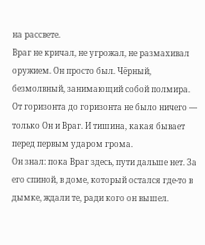на рассвете.
Враг не кричал, не угрожал, не размахивал оружием. Он просто был. Чёрный, безмолвный, занимающий собой полмира. От горизонта до горизонта не было ничего — только Он и Враг. И тишина, какая бывает перед первым ударом грома.
Он знал: пока Враг здесь, пути дальше нет. За его спиной, в доме, который остался где-то в дымке, ждали те, ради кого он вышел.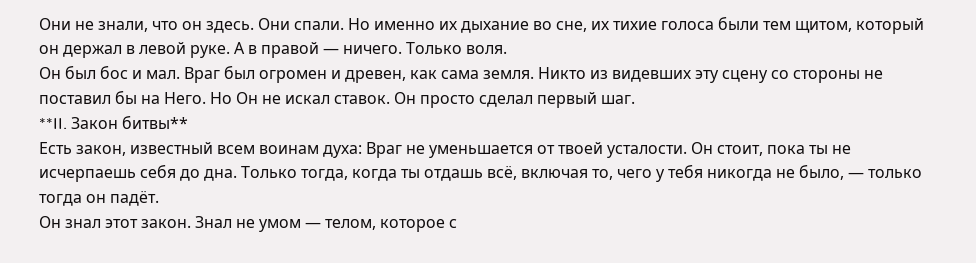Они не знали, что он здесь. Они спали. Но именно их дыхание во сне, их тихие голоса были тем щитом, который он держал в левой руке. А в правой — ничего. Только воля.
Он был бос и мал. Враг был огромен и древен, как сама земля. Никто из видевших эту сцену со стороны не поставил бы на Него. Но Он не искал ставок. Он просто сделал первый шаг.
**II. Закон битвы**
Есть закон, известный всем воинам духа: Враг не уменьшается от твоей усталости. Он стоит, пока ты не исчерпаешь себя до дна. Только тогда, когда ты отдашь всё, включая то, чего у тебя никогда не было, — только тогда он падёт.
Он знал этот закон. Знал не умом — телом, которое с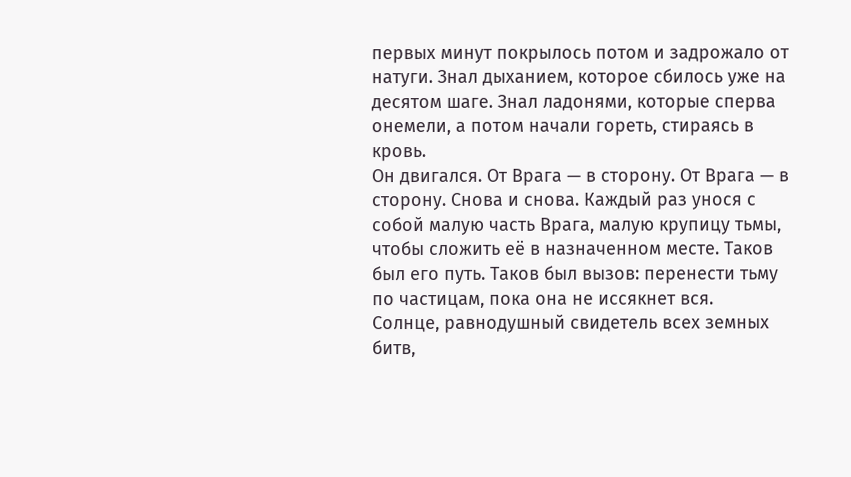первых минут покрылось потом и задрожало от натуги. Знал дыханием, которое сбилось уже на десятом шаге. Знал ладонями, которые сперва онемели, а потом начали гореть, стираясь в кровь.
Он двигался. От Врага — в сторону. От Врага — в сторону. Снова и снова. Каждый раз унося с собой малую часть Врага, малую крупицу тьмы, чтобы сложить её в назначенном месте. Таков был его путь. Таков был вызов: перенести тьму по частицам, пока она не иссякнет вся.
Солнце, равнодушный свидетель всех земных битв,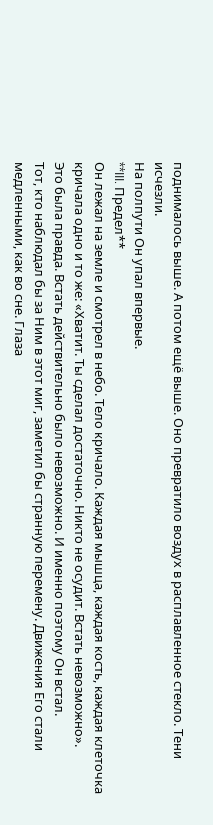поднималось выше. А потом ещё выше. Оно превратило воздух в расплавленное стекло. Тени исчезли.
На полпути Он упал впервые.
**III. Предел**
Он лежал на земле и смотрел в небо. Тело кричало. Каждая мышца, каждая кость, каждая клеточка кричала одно и то же: «Хватит. Ты сделал достаточно. Никто не осудит. Встать невозможно».
Это была правда. Встать действительно было невозможно. И именно поэтому Он встал.
Тот, кто наблюдал бы за Ним в этот миг, заметил бы странную перемену. Движения Его стали медленными, как во сне. Глаза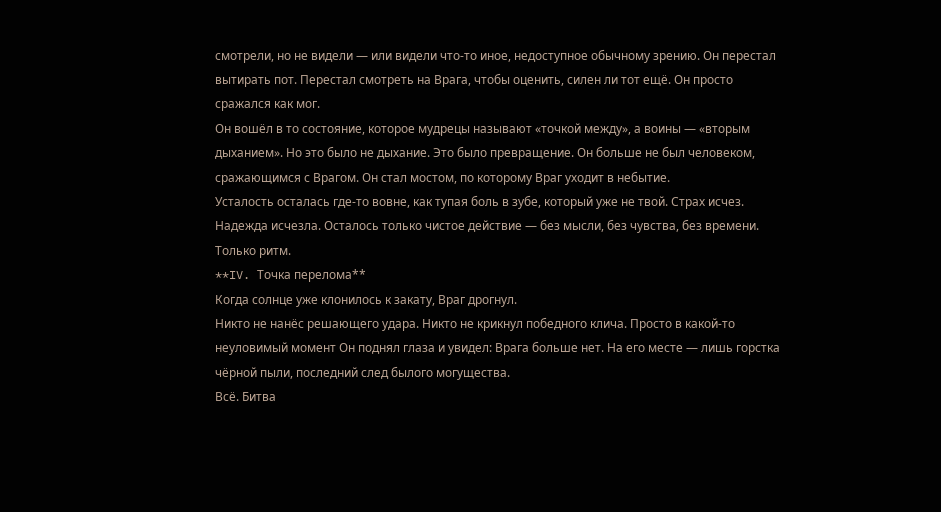смотрели, но не видели — или видели что-то иное, недоступное обычному зрению. Он перестал вытирать пот. Перестал смотреть на Врага, чтобы оценить, силен ли тот ещё. Он просто сражался как мог.
Он вошёл в то состояние, которое мудрецы называют «точкой между», а воины — «вторым дыханием». Но это было не дыхание. Это было превращение. Он больше не был человеком, сражающимся с Врагом. Он стал мостом, по которому Враг уходит в небытие.
Усталость осталась где-то вовне, как тупая боль в зубе, который уже не твой. Страх исчез. Надежда исчезла. Осталось только чистое действие — без мысли, без чувства, без времени. Только ритм.
**IV. Точка перелома**
Когда солнце уже клонилось к закату, Враг дрогнул.
Никто не нанёс решающего удара. Никто не крикнул победного клича. Просто в какой-то неуловимый момент Он поднял глаза и увидел: Врага больше нет. На его месте — лишь горстка чёрной пыли, последний след былого могущества.
Всё. Битва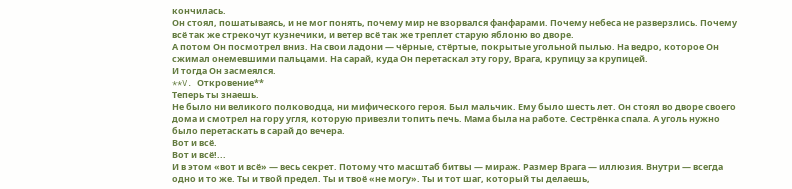кончилась.
Он стоял, пошатываясь, и не мог понять, почему мир не взорвался фанфарами. Почему небеса не разверзлись. Почему всё так же стрекочут кузнечики, и ветер всё так же треплет старую яблоню во дворе.
А потом Он посмотрел вниз. На свои ладони — чёрные, стёртые, покрытые угольной пылью. На ведро, которое Он сжимал онемевшими пальцами. На сарай, куда Он перетаскал эту гору, Врага, крупицу за крупицей.
И тогда Он засмеялся.
**V. Откровение**
Теперь ты знаешь.
Не было ни великого полководца, ни мифического героя. Был мальчик. Ему было шесть лет. Он стоял во дворе своего дома и смотрел на гору угля, которую привезли топить печь. Мама была на работе. Сестрёнка спала. А уголь нужно было перетаскать в сарай до вечера.
Вот и всё.
Вот и всё!...
И в этом «вот и всё» — весь секрет. Потому что масштаб битвы — мираж. Размер Врага — иллюзия. Внутри — всегда одно и то же. Ты и твой предел. Ты и твоё «не могу». Ты и тот шаг, который ты делаешь,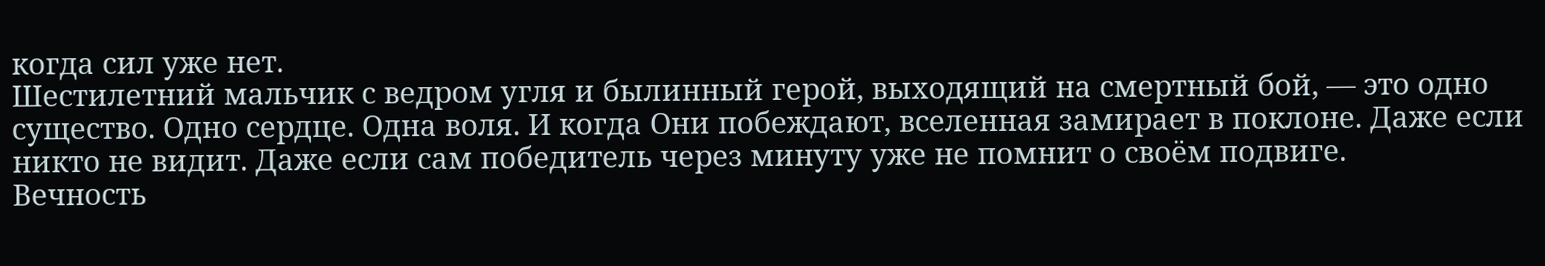когда сил уже нет.
Шестилетний мальчик с ведром угля и былинный герой, выходящий на смертный бой, — это одно существо. Одно сердце. Одна воля. И когда Они побеждают, вселенная замирает в поклоне. Даже если никто не видит. Даже если сам победитель через минуту уже не помнит о своём подвиге.
Вечность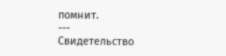помнит.
---
Свидетельство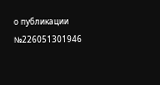о публикации №226051301946